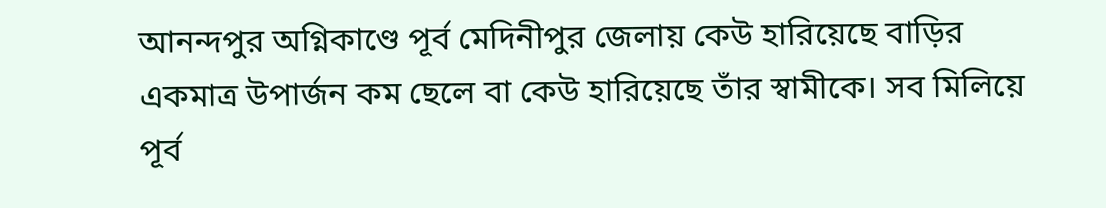আনন্দপুর অগ্নিকাণ্ডে পূর্ব মেদিনীপুর জেলায় কেউ হারিয়েছে বাড়ির একমাত্র উপার্জন কম ছেলে বা কেউ হারিয়েছে তাঁর স্বামীকে। সব মিলিয়ে পূর্ব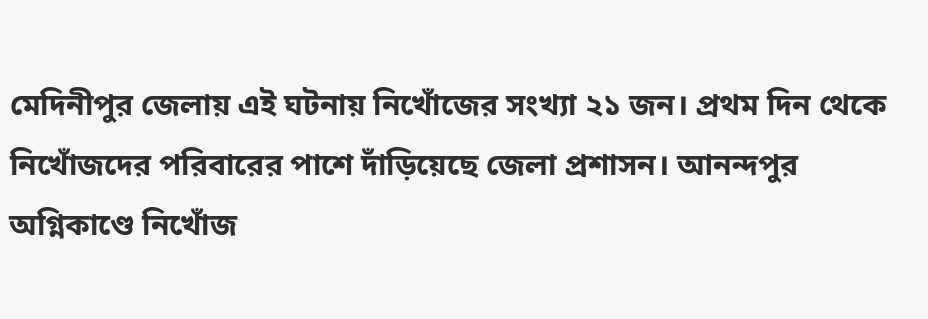মেদিনীপুর জেলায় এই ঘটনায় নিখোঁজের সংখ্যা ২১ জন। প্রথম দিন থেকে নিখোঁজদের পরিবারের পাশে দাঁড়িয়েছে জেলা প্রশাসন। আনন্দপুর অগ্নিকাণ্ডে নিখোঁজ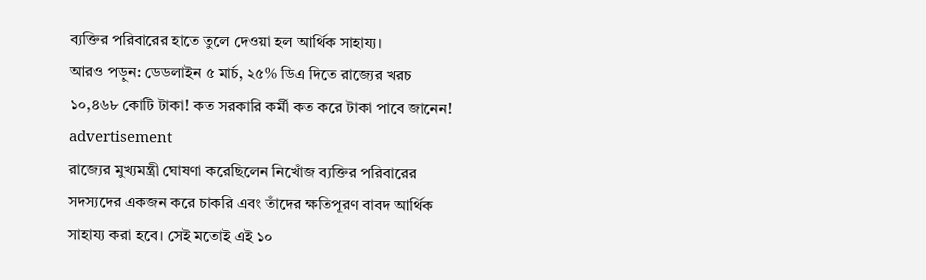ব্যক্তির পরিবারের হাতে তুলে দেওয়া হল আর্থিক সাহায্য।
আরও পড়ুন: ডেডলাইন ৫ মার্চ, ২৫% ডিএ দিতে রাজ্যের খরচ ১০,৪৬৮ কোটি টাকা! কত সরকারি কর্মী কত করে টাকা পাবে জানেন!
advertisement
রাজ্যের মুখ্যমন্ত্রী ঘোষণা করেছিলেন নিখোঁজ ব্যক্তির পরিবারের সদস্যদের একজন করে চাকরি এবং তাঁদের ক্ষতিপূরণ বাবদ আর্থিক সাহায্য করা হবে। সেই মতোই এই ১০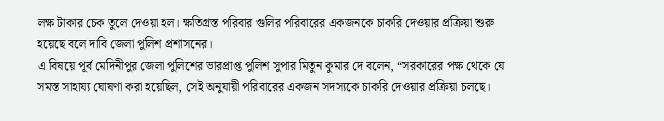লক্ষ টাকার চেক তুলে দেওয়া হল। ক্ষতিগ্রস্ত পরিবার গুলির পরিবারের একজনকে চাকরি দেওয়ার প্রক্রিয়া শুরু হয়েছে বলে দাবি জেলা পুলিশ প্রশাসনের।
এ বিষয়ে পূর্ব মেদিনীপুর জেলা পুলিশের ভারপ্রাপ্ত পুলিশ সুপার মিতুন কুমার দে বলেন, “সরকারের পক্ষ থেকে যে সমস্ত সাহায্য ঘোষণা করা হয়েছিল, সেই অনুযায়ী পরিবারের একজন সদস্যকে চাকরি দেওয়ার প্রক্রিয়া চলছে।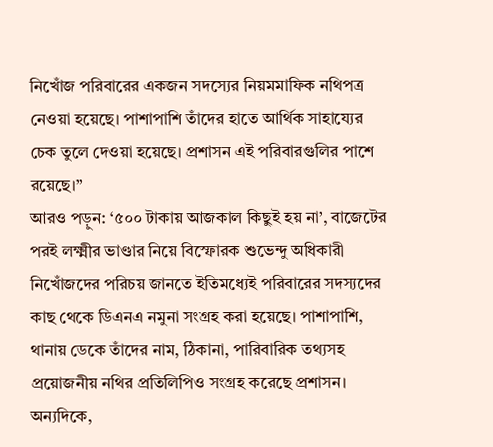নিখোঁজ পরিবারের একজন সদস্যের নিয়মমাফিক নথিপত্র নেওয়া হয়েছে। পাশাপাশি তাঁদের হাতে আর্থিক সাহায্যের চেক তুলে দেওয়া হয়েছে। প্রশাসন এই পরিবারগুলির পাশে রয়েছে।”
আরও পড়ুন: ‘৫০০ টাকায় আজকাল কিছুই হয় না’, বাজেটের পরই লক্ষ্মীর ভাণ্ডার নিয়ে বিস্ফোরক শুভেন্দু অধিকারী
নিখোঁজদের পরিচয় জানতে ইতিমধ্যেই পরিবারের সদস্যদের কাছ থেকে ডিএনএ নমুনা সংগ্রহ করা হয়েছে। পাশাপাশি, থানায় ডেকে তাঁদের নাম, ঠিকানা, পারিবারিক তথ্যসহ প্রয়োজনীয় নথির প্রতিলিপিও সংগ্রহ করেছে প্রশাসন।
অন্যদিকে,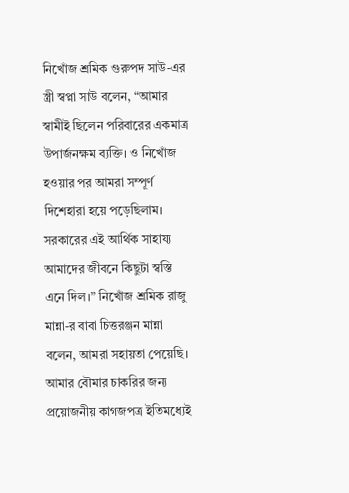নিখোঁজ শ্রমিক গুরুপদ সাউ-এর স্ত্রী স্বপ্না সাউ বলেন, “আমার স্বামীই ছিলেন পরিবারের একমাত্র উপার্জনক্ষম ব্যক্তি। ও নিখোঁজ হওয়ার পর আমরা সম্পূর্ণ দিশেহারা হয়ে পড়েছিলাম। সরকারের এই আর্থিক সাহায্য আমাদের জীবনে কিছুটা স্বস্তি এনে দিল।” নিখোঁজ শ্রমিক রাজু মান্না-র বাবা চিত্তরঞ্জন মান্না বলেন, আমরা সহায়তা পেয়েছি। আমার বৌমার চাকরির জন্য প্রয়োজনীয় কাগজপত্র ইতিমধ্যেই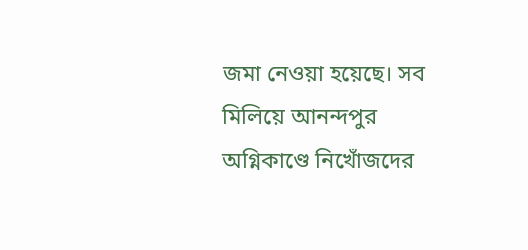জমা নেওয়া হয়েছে। সব মিলিয়ে আনন্দপুর অগ্নিকাণ্ডে নিখোঁজদের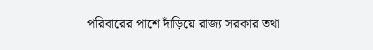পরিবারের পাশে দাঁড়িয়ে রাজ্য সরকার তথা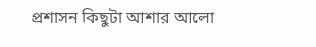প্রশাসন কিছুটা আশার আলো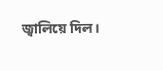জ্বালিয়ে দিল।